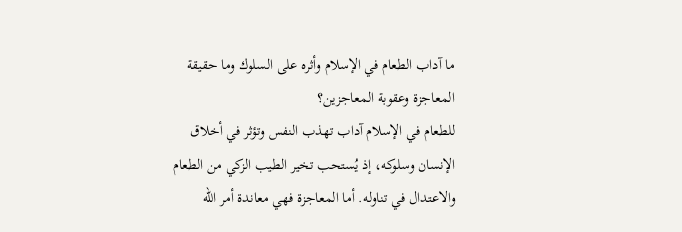ما آداب الطعام في الإسلام وأثره على السلوك وما حقيقة المعاجزة وعقوبة المعاجزين؟
للطعام في الإسلام آداب تهذب النفس وتؤثر في أخلاق الإنسان وسلوكه، إذ يُستحب تخير الطيب الزكي من الطعام والاعتدال في تناوله. أما المعاجزة فهي معاندة أمر الله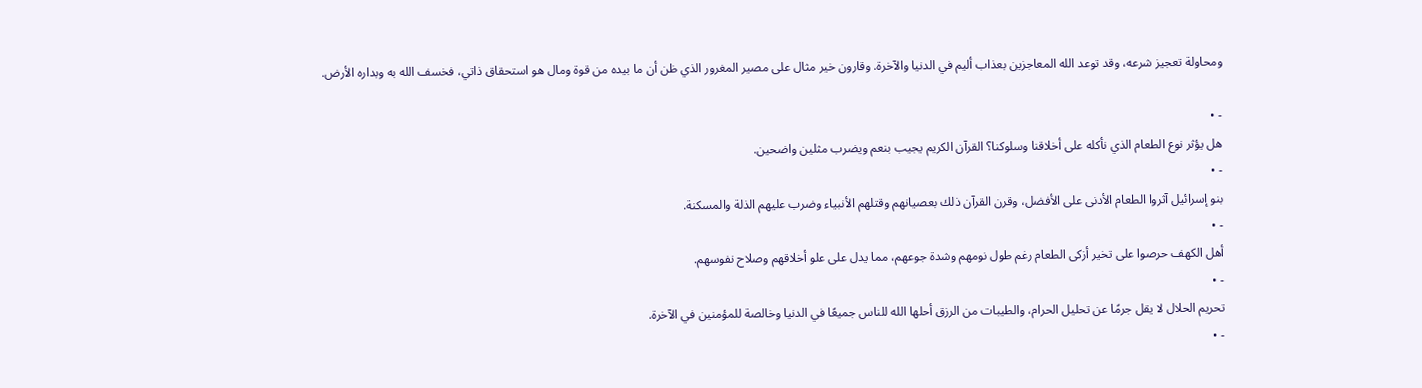ومحاولة تعجيز شرعه، وقد توعد الله المعاجزين بعذاب أليم في الدنيا والآخرة. وقارون خير مثال على مصير المغرور الذي ظن أن ما بيده من قوة ومال هو استحقاق ذاتي، فخسف الله به وبداره الأرض.

- •
هل يؤثر نوع الطعام الذي نأكله على أخلاقنا وسلوكنا؟ القرآن الكريم يجيب بنعم ويضرب مثلين واضحين.
- •
بنو إسرائيل آثروا الطعام الأدنى على الأفضل، وقرن القرآن ذلك بعصيانهم وقتلهم الأنبياء وضرب عليهم الذلة والمسكنة.
- •
أهل الكهف حرصوا على تخير أزكى الطعام رغم طول نومهم وشدة جوعهم، مما يدل على علو أخلاقهم وصلاح نفوسهم.
- •
تحريم الحلال لا يقل جرمًا عن تحليل الحرام، والطيبات من الرزق أحلها الله للناس جميعًا في الدنيا وخالصة للمؤمنين في الآخرة.
- •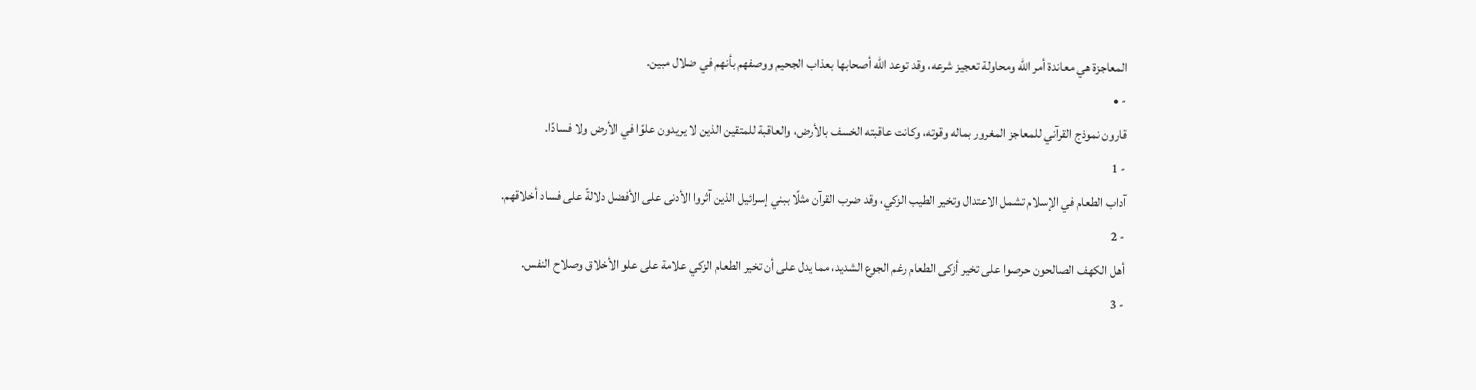المعاجزة هي معاندة أمر الله ومحاولة تعجيز شرعه، وقد توعد الله أصحابها بعذاب الجحيم ووصفهم بأنهم في ضلال مبين.
- •
قارون نموذج القرآني للمعاجز المغرور بماله وقوته، وكانت عاقبته الخسف بالأرض، والعاقبة للمتقين الذين لا يريدون علوًا في الأرض ولا فسادًا.
- 1
آداب الطعام في الإسلام تشمل الاعتدال وتخير الطيب الزكي، وقد ضرب القرآن مثلًا ببني إسرائيل الذين آثروا الأدنى على الأفضل دلالةً على فساد أخلاقهم.
- 2
أهل الكهف الصالحون حرصوا على تخير أزكى الطعام رغم الجوع الشديد، مما يدل على أن تخير الطعام الزكي علامة على علو الأخلاق وصلاح النفس.
- 3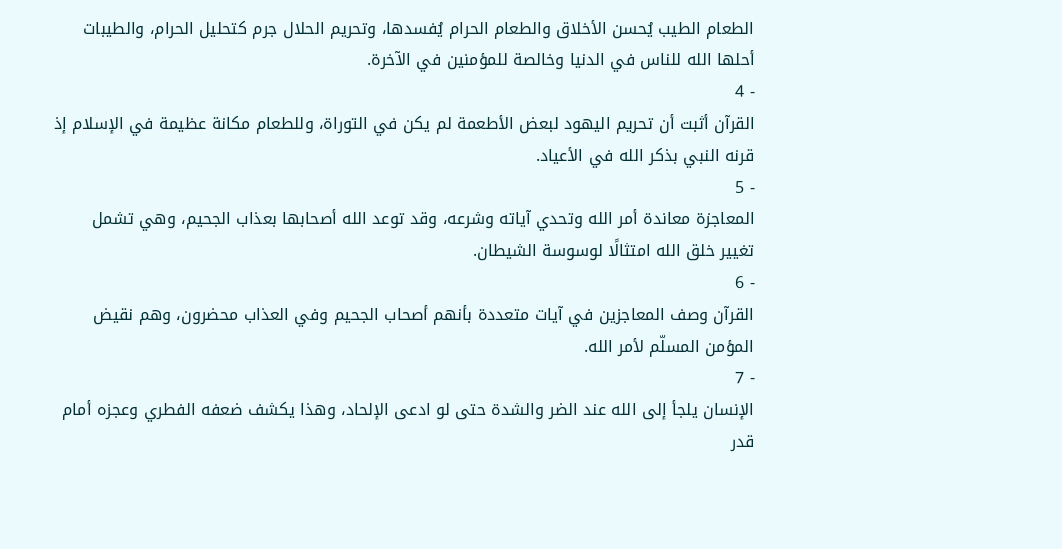الطعام الطيب يُحسن الأخلاق والطعام الحرام يُفسدها، وتحريم الحلال جرم كتحليل الحرام، والطيبات أحلها الله للناس في الدنيا وخالصة للمؤمنين في الآخرة.
- 4
القرآن أثبت أن تحريم اليهود لبعض الأطعمة لم يكن في التوراة، وللطعام مكانة عظيمة في الإسلام إذ قرنه النبي بذكر الله في الأعياد.
- 5
المعاجزة معاندة أمر الله وتحدي آياته وشرعه، وقد توعد الله أصحابها بعذاب الجحيم، وهي تشمل تغيير خلق الله امتثالًا لوسوسة الشيطان.
- 6
القرآن وصف المعاجزين في آيات متعددة بأنهم أصحاب الجحيم وفي العذاب محضرون، وهم نقيض المؤمن المسلّم لأمر الله.
- 7
الإنسان يلجأ إلى الله عند الضر والشدة حتى لو ادعى الإلحاد، وهذا يكشف ضعفه الفطري وعجزه أمام قدر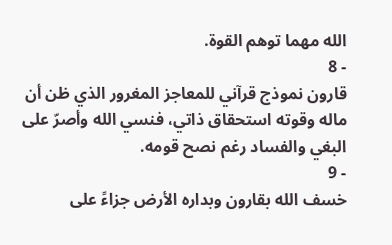الله مهما توهم القوة.
- 8
قارون نموذج قرآني للمعاجز المغرور الذي ظن أن ماله وقوته استحقاق ذاتي، فنسي الله وأصرّ على البغي والفساد رغم نصح قومه.
- 9
خسف الله بقارون وبداره الأرض جزاءً على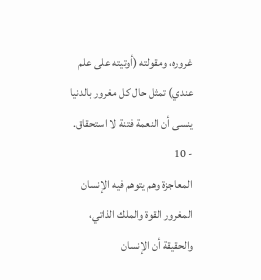غروره، ومقولته (أوتيته على علم عندي) تمثل حال كل مغرور بالدنيا ينسى أن النعمة فتنة لا استحقاق.
- 10
المعاجزة وهم يتوهم فيه الإنسان المغرور القوة والملك الذاتي، والحقيقة أن الإنسان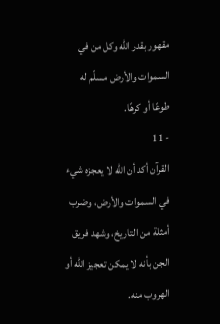مقهور بقدر الله وكل من في السموات والأرض مسلّم له طوعًا أو كرهًا.
- 11
القرآن أكد أن الله لا يعجزه شيء في السموات والأرض، وضرب أمثلة من التاريخ، وشهد فريق الجن بأنه لا يمكن تعجيز الله أو الهروب منه.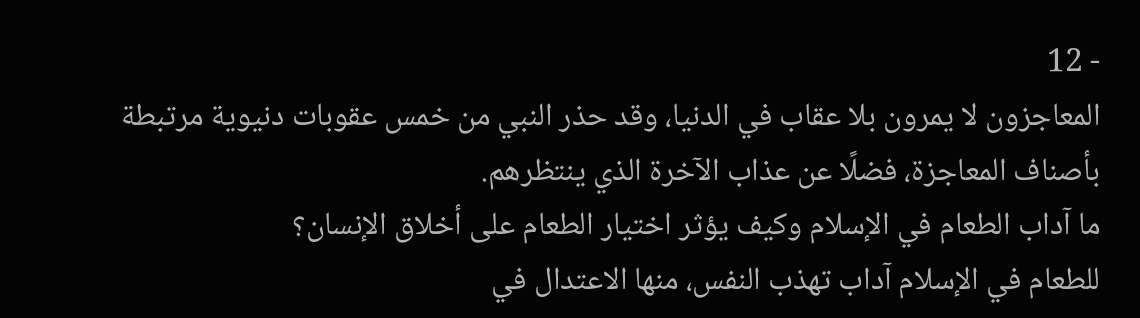- 12
المعاجزون لا يمرون بلا عقاب في الدنيا، وقد حذر النبي من خمس عقوبات دنيوية مرتبطة بأصناف المعاجزة، فضلًا عن عذاب الآخرة الذي ينتظرهم.
ما آداب الطعام في الإسلام وكيف يؤثر اختيار الطعام على أخلاق الإنسان؟
للطعام في الإسلام آداب تهذب النفس، منها الاعتدال في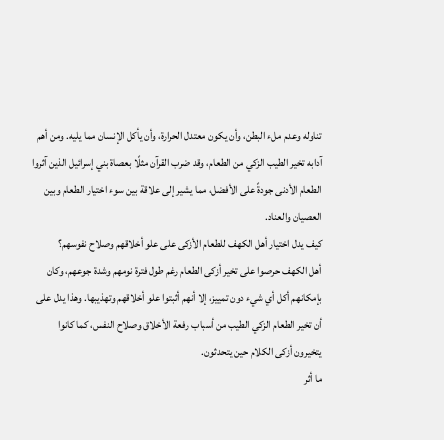تناوله وعدم ملء البطن، وأن يكون معتدل الحرارة، وأن يأكل الإنسان مما يليه. ومن أهم آدابه تخير الطيب الزكي من الطعام، وقد ضرب القرآن مثلًا بعصاة بني إسرائيل الذين آثروا الطعام الأدنى جودةً على الأفضل، مما يشير إلى علاقة بين سوء اختيار الطعام وبين العصيان والعناد.
كيف يدل اختيار أهل الكهف للطعام الأزكى على علو أخلاقهم وصلاح نفوسهم؟
أهل الكهف حرصوا على تخير أزكى الطعام رغم طول فترة نومهم وشدة جوعهم، وكان بإمكانهم أكل أي شيء دون تمييز، إلا أنهم أثبتوا علو أخلاقهم وتهذيبها. وهذا يدل على أن تخير الطعام الزكي الطيب من أسباب رفعة الأخلاق وصلاح النفس، كما كانوا يتخيرون أزكى الكلام حين يتحدثون.
ما أثر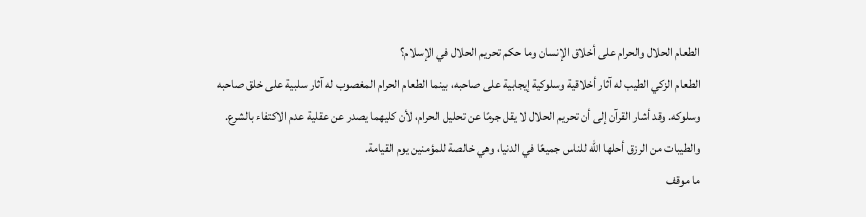الطعام الحلال والحرام على أخلاق الإنسان وما حكم تحريم الحلال في الإسلام؟
الطعام الزكي الطيب له آثار أخلاقية وسلوكية إيجابية على صاحبه، بينما الطعام الحرام المغصوب له آثار سلبية على خلق صاحبه وسلوكه. وقد أشار القرآن إلى أن تحريم الحلال لا يقل جرمًا عن تحليل الحرام، لأن كليهما يصدر عن عقلية عدم الاكتفاء بالشرع. والطيبات من الرزق أحلها الله للناس جميعًا في الدنيا، وهي خالصة للمؤمنين يوم القيامة.
ما موقف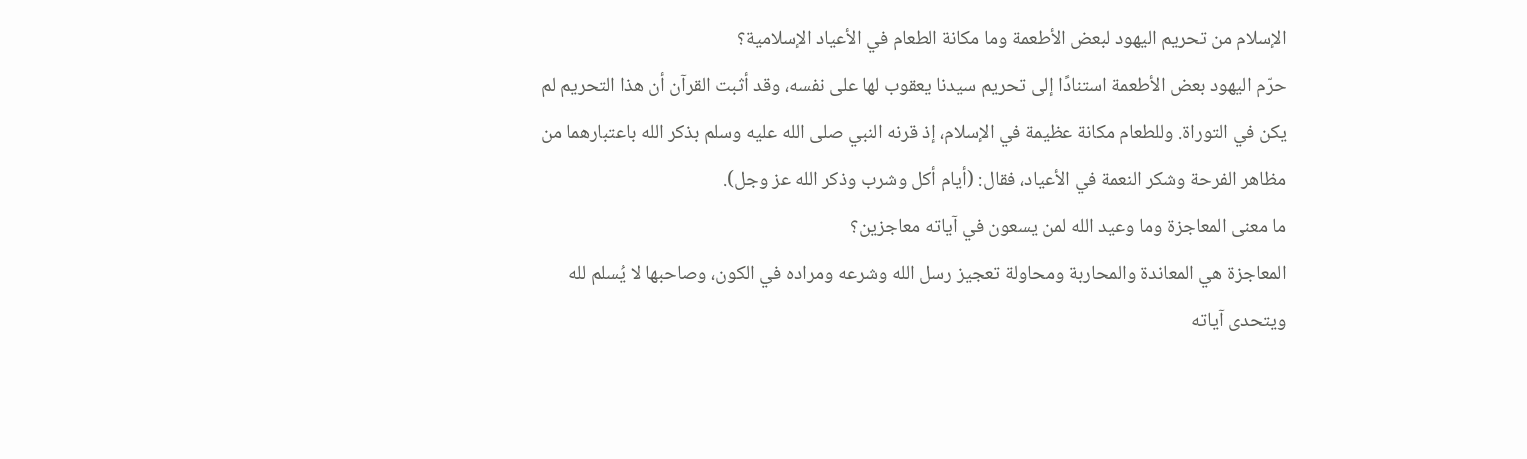الإسلام من تحريم اليهود لبعض الأطعمة وما مكانة الطعام في الأعياد الإسلامية؟
حرّم اليهود بعض الأطعمة استنادًا إلى تحريم سيدنا يعقوب لها على نفسه، وقد أثبت القرآن أن هذا التحريم لم يكن في التوراة. وللطعام مكانة عظيمة في الإسلام، إذ قرنه النبي صلى الله عليه وسلم بذكر الله باعتبارهما من مظاهر الفرحة وشكر النعمة في الأعياد، فقال: (أيام أكل وشرب وذكر الله عز وجل).
ما معنى المعاجزة وما وعيد الله لمن يسعون في آياته معاجزين؟
المعاجزة هي المعاندة والمحاربة ومحاولة تعجيز رسل الله وشرعه ومراده في الكون، وصاحبها لا يُسلم لله ويتحدى آياته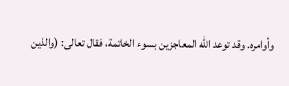وأوامره. وقد توعد الله المعاجزين بسوء الخاتمة، فقال تعالى: (والذين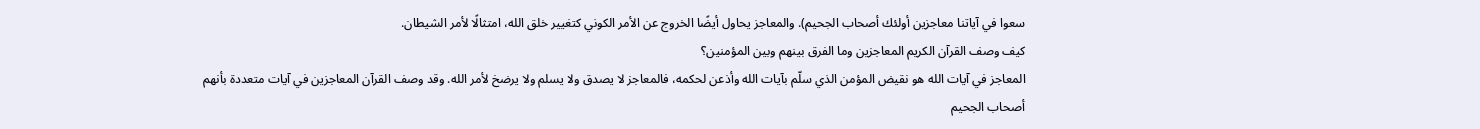سعوا في آياتنا معاجزين أولئك أصحاب الجحيم). والمعاجز يحاول أيضًا الخروج عن الأمر الكوني كتغيير خلق الله، امتثالًا لأمر الشيطان.
كيف وصف القرآن الكريم المعاجزين وما الفرق بينهم وبين المؤمنين؟
المعاجز في آيات الله هو نقيض المؤمن الذي سلّم بآيات الله وأذعن لحكمه، فالمعاجز لا يصدق ولا يسلم ولا يرضخ لأمر الله. وقد وصف القرآن المعاجزين في آيات متعددة بأنهم أصحاب الجحيم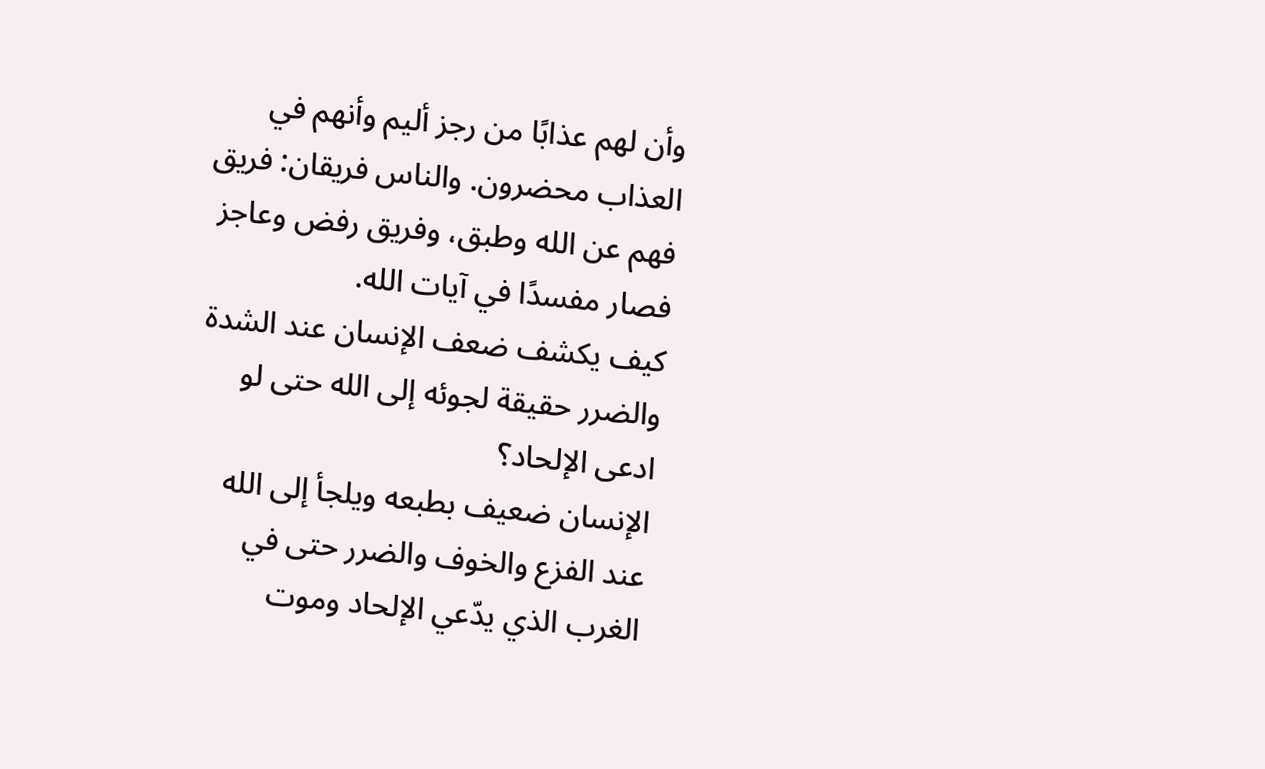وأن لهم عذابًا من رجز أليم وأنهم في العذاب محضرون. والناس فريقان: فريق فهم عن الله وطبق، وفريق رفض وعاجز فصار مفسدًا في آيات الله.
كيف يكشف ضعف الإنسان عند الشدة والضرر حقيقة لجوئه إلى الله حتى لو ادعى الإلحاد؟
الإنسان ضعيف بطبعه ويلجأ إلى الله عند الفزع والخوف والضرر حتى في الغرب الذي يدّعي الإلحاد وموت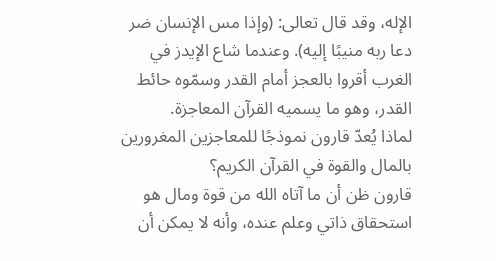الإله، وقد قال تعالى: (وإذا مس الإنسان ضر دعا ربه منيبًا إليه). وعندما شاع الإيدز في الغرب أقروا بالعجز أمام القدر وسمّوه حائط القدر، وهو ما يسميه القرآن المعاجزة.
لماذا يُعدّ قارون نموذجًا للمعاجزين المغرورين بالمال والقوة في القرآن الكريم؟
قارون ظن أن ما آتاه الله من قوة ومال هو استحقاق ذاتي وعلم عنده، وأنه لا يمكن أن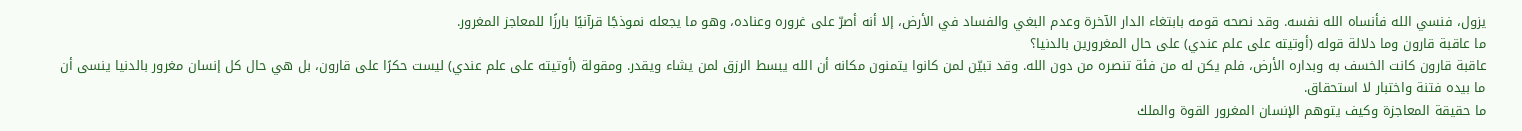يزول، فنسي الله فأنساه الله نفسه. وقد نصحه قومه بابتغاء الدار الآخرة وعدم البغي والفساد في الأرض، إلا أنه أصرّ على غروره وعناده، وهو ما يجعله نموذجًا قرآنيًا بارزًا للمعاجز المغرور.
ما عاقبة قارون وما دلالة قوله (أوتيته على علم عندي) على حال المغرورين بالدنيا؟
عاقبة قارون كانت الخسف به وبداره الأرض، فلم يكن له من فئة تنصره من دون الله. وقد تبيّن لمن كانوا يتمنون مكانه أن الله يبسط الرزق لمن يشاء ويقدر. ومقولة (أوتيته على علم عندي) ليست حكرًا على قارون، بل هي حال كل إنسان مغرور بالدنيا ينسى أن ما بيده فتنة واختبار لا استحقاق.
ما حقيقة المعاجزة وكيف يتوهم الإنسان المغرور القوة والملك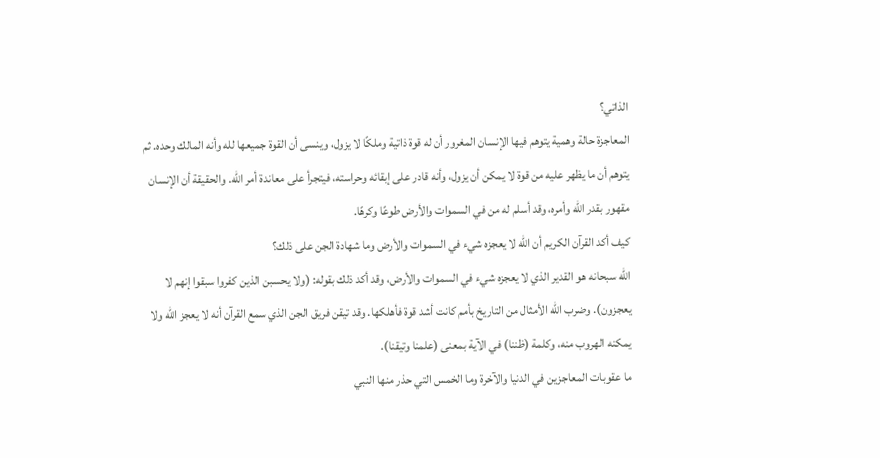الذاتي؟
المعاجزة حالة وهمية يتوهم فيها الإنسان المغرور أن له قوة ذاتية وملكًا لا يزول، وينسى أن القوة جميعها لله وأنه المالك وحده. ثم يتوهم أن ما يظهر عليه من قوة لا يمكن أن يزول، وأنه قادر على إبقائه وحراسته، فيتجرأ على معاندة أمر الله. والحقيقة أن الإنسان مقهور بقدر الله وأمره، وقد أسلم له من في السموات والأرض طوعًا وكرهًا.
كيف أكد القرآن الكريم أن الله لا يعجزه شيء في السموات والأرض وما شهادة الجن على ذلك؟
الله سبحانه هو القدير الذي لا يعجزه شيء في السموات والأرض، وقد أكد ذلك بقوله: (ولا يحسبن الذين كفروا سبقوا إنهم لا يعجزون). وضرب الله الأمثال من التاريخ بأمم كانت أشد قوة فأهلكها. وقد تيقن فريق الجن الذي سمع القرآن أنه لا يعجز الله ولا يمكنه الهروب منه، وكلمة (ظننا) في الآية بمعنى (علمنا وتيقنا).
ما عقوبات المعاجزين في الدنيا والآخرة وما الخمس التي حذر منها النبي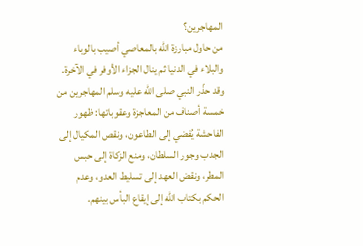المهاجرين؟
من حاول مبارزة الله بالمعاصي أصيب بالوباء والبلاء في الدنيا ثم ينال الجزاء الأوفر في الآخرة. وقد حذّر النبي صلى الله عليه وسلم المهاجرين من خمسة أصناف من المعاجزة وعقوباتها: ظهور الفاحشة يُفضي إلى الطاعون، ونقص المكيال إلى الجدب وجور السلطان، ومنع الزكاة إلى حبس المطر، ونقض العهد إلى تسليط العدو، وعدم الحكم بكتاب الله إلى إيقاع البأس بينهم.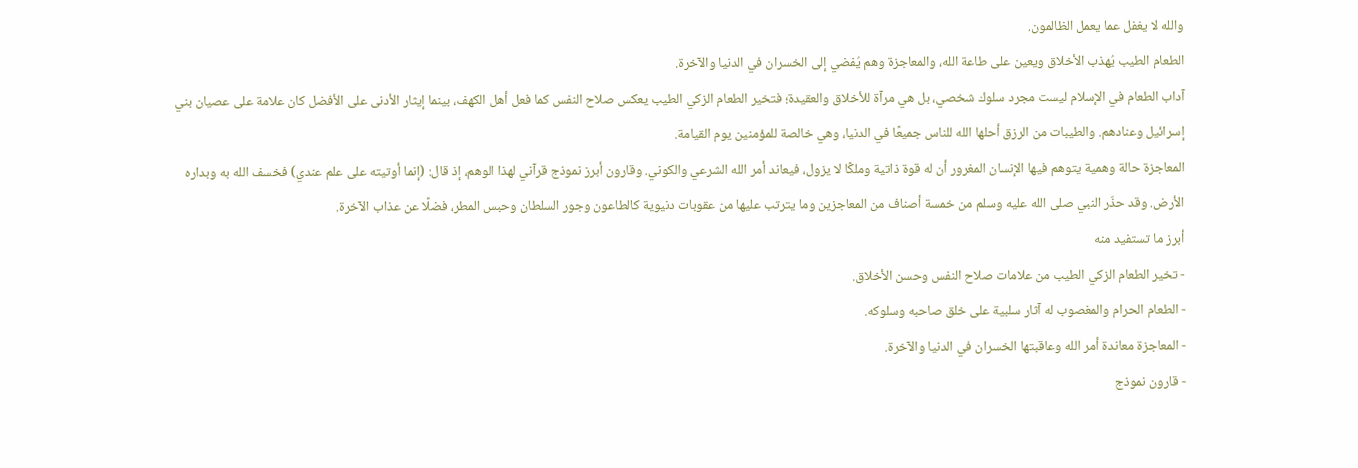والله لا يغفل عما يعمل الظالمون.
الطعام الطيب يُهذب الأخلاق ويعين على طاعة الله، والمعاجزة وهم يُفضي إلى الخسران في الدنيا والآخرة.
آداب الطعام في الإسلام ليست مجرد سلوك شخصي، بل هي مرآة للأخلاق والعقيدة؛ فتخير الطعام الزكي الطيب يعكس صلاح النفس كما فعل أهل الكهف، بينما إيثار الأدنى على الأفضل كان علامة على عصيان بني إسرائيل وعنادهم. والطيبات من الرزق أحلها الله للناس جميعًا في الدنيا، وهي خالصة للمؤمنين يوم القيامة.
المعاجزة حالة وهمية يتوهم فيها الإنسان المغرور أن له قوة ذاتية وملكًا لا يزول، فيعاند أمر الله الشرعي والكوني. وقارون أبرز نموذج قرآني لهذا الوهم، إذ قال: (إنما أوتيته على علم عندي) فخسف الله به وبداره الأرض. وقد حذّر النبي صلى الله عليه وسلم من خمسة أصناف من المعاجزين وما يترتب عليها من عقوبات دنيوية كالطاعون وجور السلطان وحبس المطر، فضلًا عن عذاب الآخرة.
أبرز ما تستفيد منه
- تخير الطعام الزكي الطيب من علامات صلاح النفس وحسن الأخلاق.
- الطعام الحرام والمغصوب له آثار سلبية على خلق صاحبه وسلوكه.
- المعاجزة معاندة أمر الله وعاقبتها الخسران في الدنيا والآخرة.
- قارون نموذج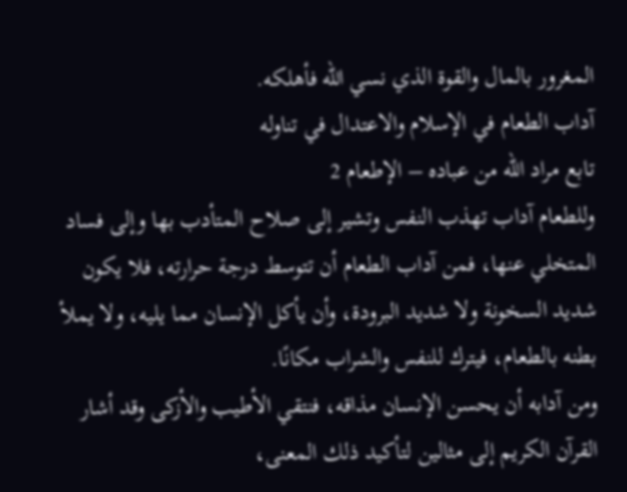المغرور بالمال والقوة الذي نسي الله فأهلكه.
آداب الطعام في الإسلام والاعتدال في تناوله
تابع مراد الله من عباده – الإطعام 2
وللطعام آداب تهذب النفس وتشير إلى صلاح المتأدب بها وإلى فساد المتخلي عنها، فمن آداب الطعام أن تتوسط درجة حرارته، فلا يكون شديد السخونة ولا شديد البرودة، وأن يأكل الإنسان مما يليه، ولا يملأ بطنه بالطعام، فيترك للنفس والشراب مكانًا.
ومن آدابه أن يحسن الإنسان مذاقه، فنتقي الأطيب والأزكى وقد أشار القرآن الكريم إلى مثالين لتأكيد ذلك المعنى،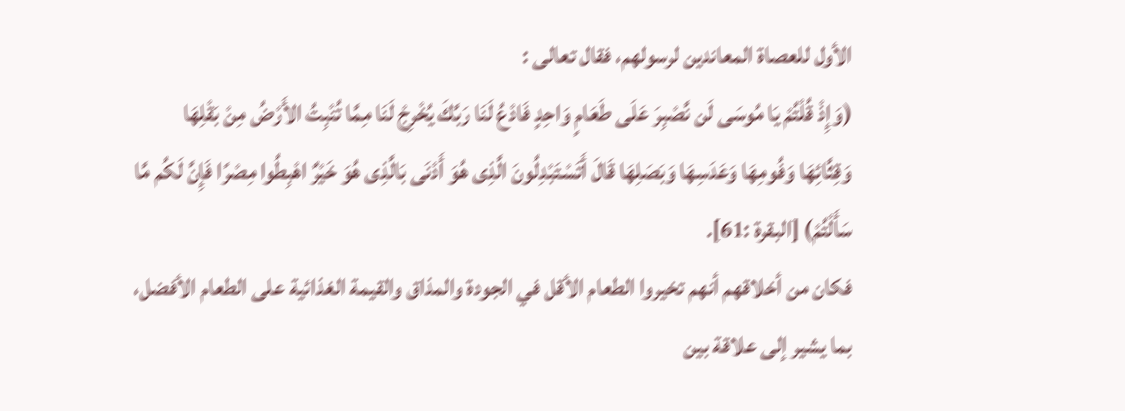الأول للعصاة المعاندين لرسولهم، فقال تعالى :
(وَإِذْ قُلْتُمْ يَا مُوسَى لَن نَّصْبِرَ عَلَى طَعَامٍ وَاحِدٍ فَادْعُ لَنَا رَبَّكَ يُخْرِجْ لَنَا مِمَّا تُنْبِتُ الأَرْضُ مِنْ بَقْلِهَا وَقِثَّائِهَا وَفُومِهَا وَعَدَسِهَا وَبَصَلِهَا قَالَ أَتَسْتَبْدِلُونَ الَّذِى هُوَ أَدْنَى بَالَّذِى هُوَ خَيْرٌ اهْبِطُوا مِصْرًا فَإِنَّ لَكُم مَّا سَأَلْتُمْ) [البقرة :61].
فكان من أخلاقهم أنهم تخيروا الطعام الأقل في الجودة والمذاق والقيمة الغذائية على الطعام الأفضل، بما يشير إلى علاقة بين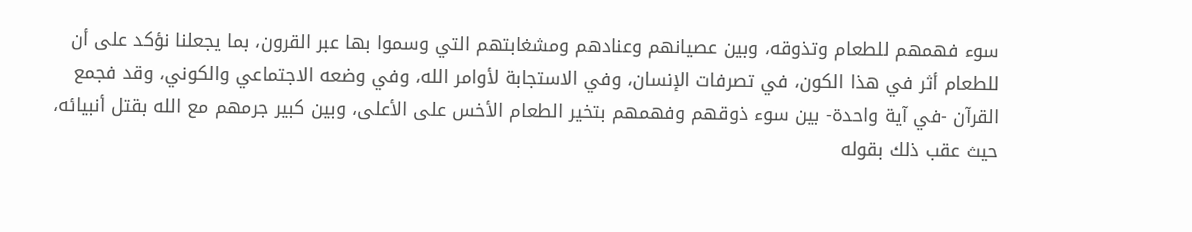سوء فهمهم للطعام وتذوقه، وبين عصيانهم وعنادهم ومشغابتهم التي وسموا بها عبر القرون، بما يجعلنا نؤكد على أن للطعام أثر في هذا الكون، في تصرفات الإنسان، وفي الاستجابة لأوامر الله، وفي وضعه الاجتماعي والكوني، وقد فجمع القرآن -في آية واحدة- بين سوء ذوقهم وفهمهم بتخير الطعام الأخس على الأعلى، وبين كبير جرمهم مع الله بقتل أنبيائه، حيث عقب ذلك بقوله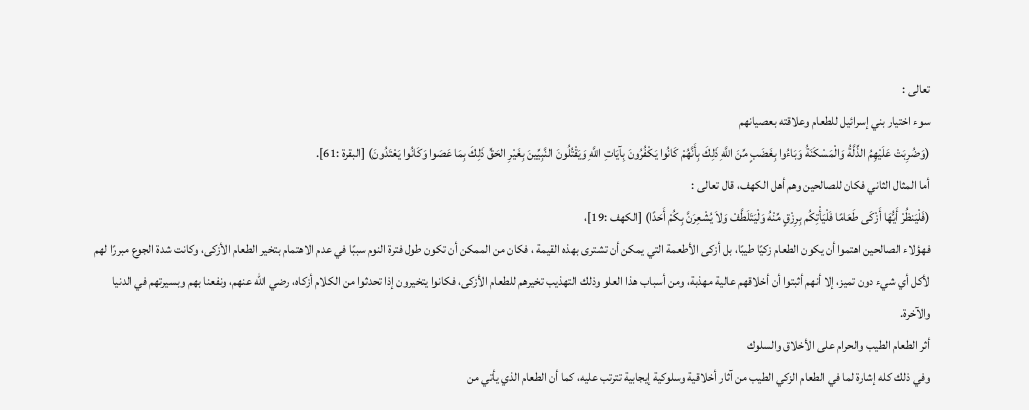تعالى :
سوء اختيار بني إسرائيل للطعام وعلاقته بعصيانهم
(وَضُرِبَتْ عَلَيْهِمُ الذِّلَّةُ وَالْمَسْكَنَةُ وَبَاءُوا بِغَضَبٍ مِّنَ اللَّهِ ذَلِكَ بِأَنَّهُمْ كَانُوا يَكْفُرُونَ بِآيَاتِ اللَّهِ وَيَقْتُلُونَ النَّبِيِّينَ بِغَيْرِ الحَقِّ ذَلِكَ بِمَا عَصَوا وَكَانُوا يَعْتَدُونَ) [البقرة :61].
أما المثال الثاني فكان للصالحين وهم أهل الكهف، قال تعالى :
(فَلْيَنظُرْ أَيُّهَا أَزْكَى طَعَامًا فَلْيَأْتِكُم بِرِزْقٍ مِّنْهُ وَلْيَتَلَطَّفْ وَلاَ يُشْعِرَنَّ بِكُمْ أَحَدًا) [الكهف :19]،
فهؤلاء الصالحين اهتموا أن يكون الطعام زكيًا طيبًا، بل أزكى الأطعمة التي يمكن أن تشترى بهذه القيمة ، فكان من الممكن أن تكون طول فترة النوم سببًا في عدم الاهتمام بتخير الطعام الأزكى، وكانت شدة الجوع مبررًا لهم لأكل أي شيء دون تميز، إلا أنهم أثبتوا أن أخلاقهم عالية مهذبة، ومن أسباب هذا العلو وذلك التهذيب تخيرهم للطعام الأزكى، فكانوا يتخيرون إذا تحدثوا من الكلام أزكاه، رضي الله عنهم، ونفعنا بهم وبسيرتهم في الدنيا والآخرة.
أثر الطعام الطيب والحرام على الأخلاق والسلوك
وفي ذلك كله إشارة لما في الطعام الزكي الطيب من آثار أخلاقية وسلوكية إيجابية تترتب عليه، كما أن الطعام الذي يأتي من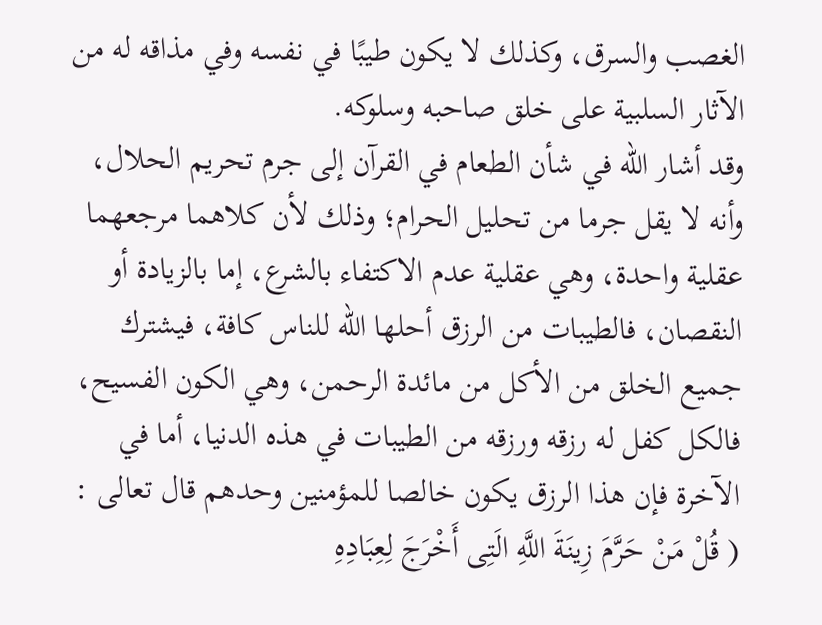الغصب والسرق، وكذلك لا يكون طيبًا في نفسه وفي مذاقه له من الآثار السلبية على خلق صاحبه وسلوكه.
وقد أشار الله في شأن الطعام في القرآن إلى جرم تحريم الحلال، وأنه لا يقل جرما من تحليل الحرام؛ وذلك لأن كلاهما مرجعهما عقلية واحدة، وهي عقلية عدم الاكتفاء بالشرع، إما بالزيادة أو النقصان، فالطيبات من الرزق أحلها الله للناس كافة، فيشترك جميع الخلق من الأكل من مائدة الرحمن، وهي الكون الفسيح، فالكل كفل له رزقه ورزقه من الطيبات في هذه الدنيا، أما في الآخرة فإن هذا الرزق يكون خالصا للمؤمنين وحدهم قال تعالى :
( قُلْ مَنْ حَرَّمَ زِينَةَ اللَّهِ الَتِى أَخْرَجَ لِعِبَادِهِ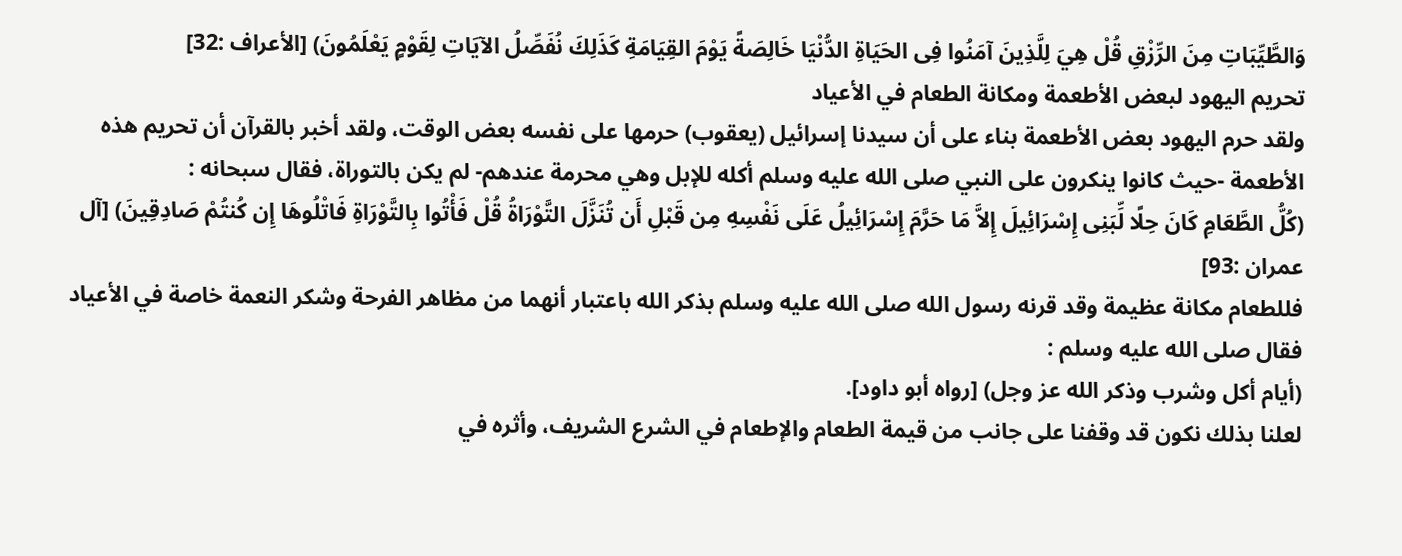وَالطَّيِّبَاتِ مِنَ الرِّزْقِ قُلْ هِيَ لِلَّذِينَ آمَنُوا فِى الحَيَاةِ الدُّنْيَا خَالِصَةً يَوْمَ القِيَامَةِ كَذَلِكَ نُفَصِّلُ الآيَاتِ لِقَوْمٍ يَعْلَمُونَ) [الأعراف :32]
تحريم اليهود لبعض الأطعمة ومكانة الطعام في الأعياد
ولقد حرم اليهود بعض الأطعمة بناء على أن سيدنا إسرائيل (يعقوب) حرمها على نفسه بعض الوقت، ولقد أخبر بالقرآن أن تحريم هذه الأطعمة -حيث كانوا ينكرون على النبي صلى الله عليه وسلم أكله للإبل وهي محرمة عندهم- لم يكن بالتوراة، فقال سبحانه :
(كُلُّ الطَّعَامِ كَانَ حِلًا لِّبَنِى إِسْرَائِيلَ إِلاَّ مَا حَرَّمَ إِسْرَائِيلُ عَلَى نَفْسِهِ مِن قَبْلِ أَن تُنَزَّلَ التَّوْرَاةُ قُلْ فَأْتُوا بِالتَّوْرَاةِ فَاتْلُوهَا إِن كُنتُمْ صَادِقِينَ) [آل عمران :93]
فللطعام مكانة عظيمة وقد قرنه رسول الله صلى الله عليه وسلم بذكر الله باعتبار أنهما من مظاهر الفرحة وشكر النعمة خاصة في الأعياد فقال صلى الله عليه وسلم :
(أيام أكل وشرب وذكر الله عز وجل) [رواه أبو داود].
لعلنا بذلك نكون قد وقفنا على جانب من قيمة الطعام والإطعام في الشرع الشريف، وأثره في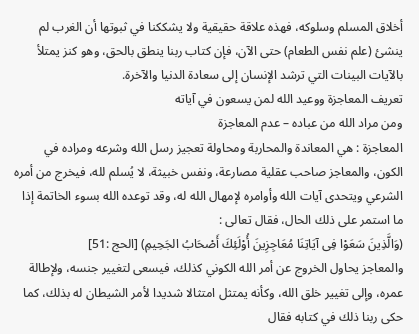أخلاق المسلم وسلوكه، فهذه علاقة حقيقية ولا يشككنا في ثبوتها أن الغرب لم ينشئ (علم نفس الطعام) حتى الآن، فإن كتاب ربنا ينطق بالحق، وهو كنز يمتلأ بالآيات البينات التي ترشد الإنسان إلى سعادة الدنيا والآخرة.
تعريف المعاجزة ووعيد الله لمن يسعون في آياته
ومن مراد الله من عباده – عدم المعاجزة
المعاجزة : هي المعاندة والمحاربة ومحاولة تعجيز رسل الله وشرعه ومراده في الكون، والمعاجز صاحب عقلية مصارعة، ونفس خبيثة، لا يُسلم لله، فيخرج من أمره الشرعي ويتحدى آيات الله وأوامره لإمهال الله له، وقد توعده الله بسوء الخاتمة إذا ما استمر على ذلك الحال، فقال تعالى :
(وَالَّذِينَ سَعَوْا فِى آيَاتِنَا مُعَاجِزِينَ أُوْلَئِكَ أَصْحَابُ الجَحِيمِ) [الحج :51]
والمعاجز يحاول الخروج عن أمر الله الكوني كذلك، فيسعى لتغيير جنسه، ولإطالة عمره، وإلى تغيير خلق الله، وكأنه يمتثل امتثالا شديدا لأمر الشيطان له بذلك، كما حكى ربنا ذلك في كتابه فقال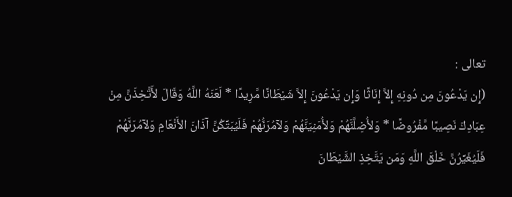تعالى :
(إِن يَدْعُونَ مِن دُونِهِ إِلاَّ إِنَاثًا وَإِن يَدْعُونَ إِلاَّ شَيْطَانًا مَّرِيدًا * لَعَنَهُ اللَّهُ وَقَالَ لأَتَّخِذَنَّ مِنْ عِبَادِكَ نَصِيبًا مَّفْرُوضًا * وَلأُضِلَّنَّهُمْ وَلأُمَنِيَنَّهُمْ وَلآمُرَنُّهُمْ فَلَيُبَتِّكُنَّ آذَانَ الأَنْعَامِ وَلآمُرَنَّهُمْ فَلَيُغَيِّرُنَّ خَلْقَ اللَّهِ وَمَن يَتَّخِذِ الشَّيْطَانَ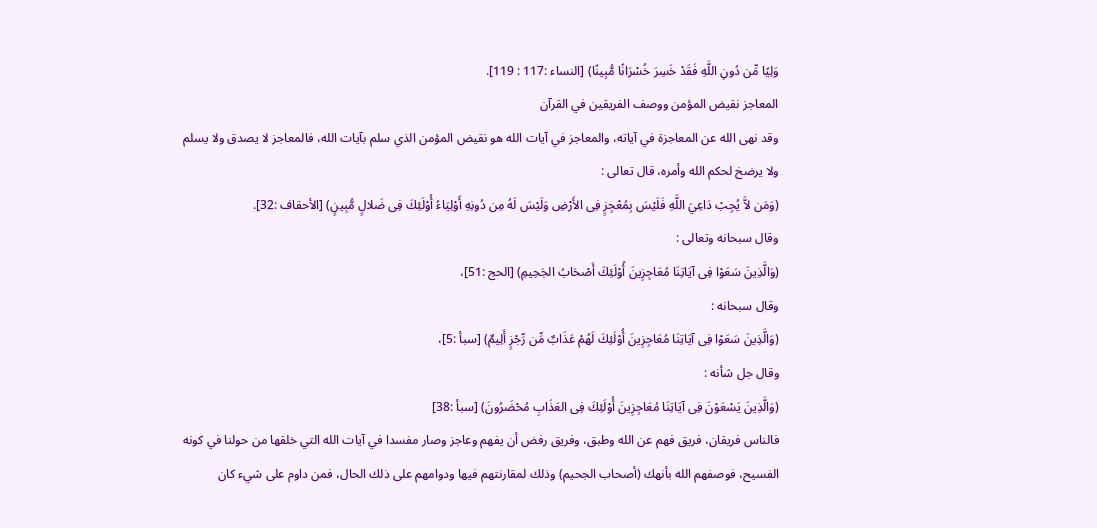وَلِيًا مِّن دُونِ اللَّهِ فَقَدْ خَسِرَ خُسْرَانًا مُّبِينًا) [النساء :117 : 119].
المعاجز نقيض المؤمن ووصف الفريقين في القرآن
وقد نهى الله عن المعاجزة في آياته، والمعاجز في آيات الله هو نقيض المؤمن الذي سلم بآيات الله، فالمعاجز لا يصدق ولا يسلم ولا يرضخ لحكم الله وأمره، قال تعالى :
(وَمَن لاَّ يُجِبْ دَاعِيَ اللَّهِ فَلَيْسَ بِمُعْجِزٍ فِى الأَرْضِ وَلَيْسَ لَهُ مِن دُونِهِ أَوْلِيَاءُ أُوْلَئِكَ فِى ضَلالٍ مُّبِينٍ) [الأحقاف :32].
وقال سبحانه وتعالى :
(وَالَّذِينَ سَعَوْا فِى آيَاتِنَا مُعَاجِزِينَ أُوْلَئِكَ أَصْحَابُ الجَحِيمِ) [الحج :51]،
وقال سبحانه :
(وَالَّذِينَ سَعَوْا فِى آيَاتِنَا مُعَاجِزِينَ أُوْلَئِكَ لَهُمْ عَذَابٌ مِّن رِّجْزٍ أَلِيمٌ) [سبأ :5]،
وقال جل شأنه :
(وَالَّذِينَ يَسْعَوْنَ فِى آيَاتِنَا مُعَاجِزِينَ أُوْلَئِكَ فِى العَذَابِ مُحْضَرُونَ) [سبأ :38]
فالناس فريقان، فريق فهم عن الله وطبق، وفريق رفض أن يفهم وعاجز وصار مفسدا في آيات الله التي خلقها من حولنا في كونه الفسيح، فوصفهم الله بأنهك (أصحاب الجحيم) وذلك لمقارنتهم فيها ودوامهم على ذلك الحال، فمن داوم على شيء كان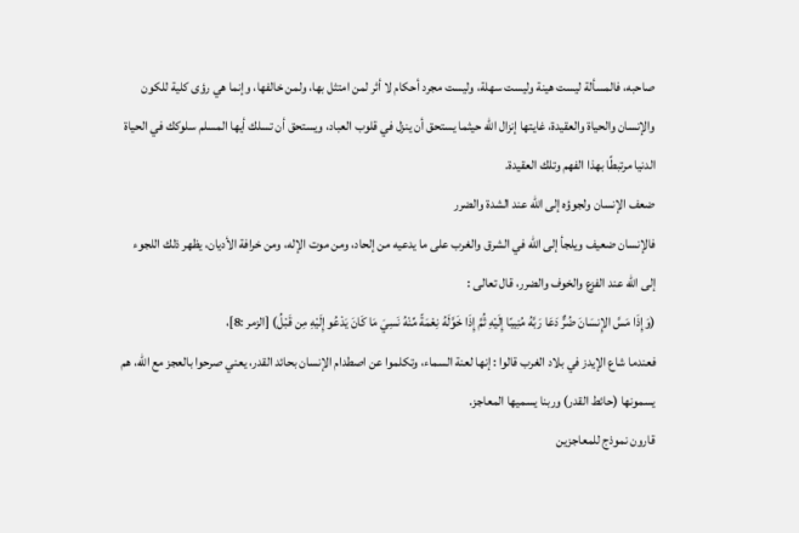صاحبه، فالمسألة ليست هينة وليست سهلة، وليست مجرد أحكام لا أثر لمن امتثل بها، ولمن خالفها، وإنما هي رؤى كلية للكون والإنسان والحياة والعقيدة، غايتها إنزال الله حيثما يستحق أن ينزل في قلوب العباد، ويستحق أن تسلك أيها المسلم سلوكك في الحياة الدنيا مرتبطًا بهذا الفهم وتلك العقيدة.
ضعف الإنسان ولجوؤه إلى الله عند الشدة والضرر
فالإنسان ضعيف ويلجأ إلى الله في الشرق والغرب على ما يدعيه من إلحاد، ومن موت الإله، ومن خرافة الأديان، يظهر ذلك اللجوء إلى الله عند الفزع والخوف والضرر، قال تعالى :
(وَإِذَا مَسَّ الإِنسَانَ ضُرٌّ دَعَا رَبَّهُ مُنِيبًا إِلَيْهِ ثُمَّ إِذَا خَوَّلَهُ نِعْمَةً مِّنْهُ نَسِيَ مَا كَانَ يَدْعُو إِلَيْهِ مِن قَبْلُ) [الزمر :8]،
فعندما شاع الإيدز في بلاد الغرب قالوا : إنها لعنة السماء، وتكلموا عن اصطدام الإنسان بحائد القدر، يعني صرحوا بالعجز مع الله، هم يسمونها (حائط القدر) وربنا يسميها المعاجز.
قارون نموذج للمعاجزين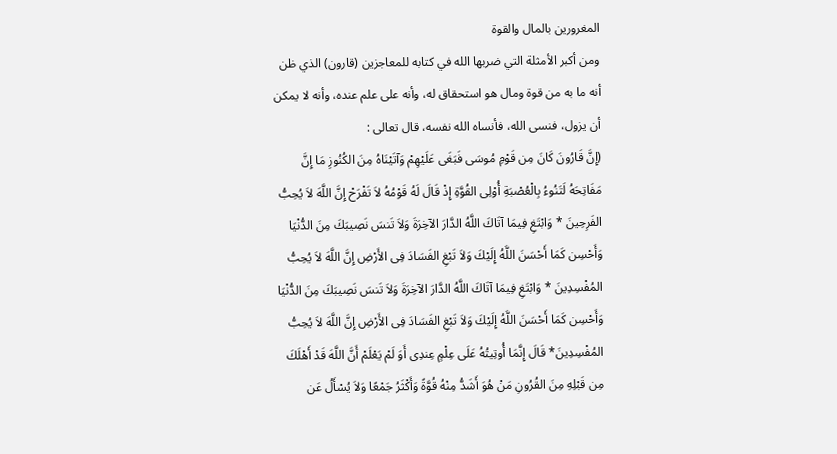المغرورين بالمال والقوة
ومن أكبر الأمثلة التي ضربها الله في كتابه للمعاجزين (قارون) الذي ظن أنه ما به من قوة ومال هو استحقاق له، وأنه على علم عنده، وأنه لا يمكن أن يزول، فنسى الله، فأنساه الله نفسه، قال تعالى :
(إِنَّ قَارُونَ كَانَ مِن قَوْمِ مُوسَى فَبَغَى عَلَيْهِمْ وَآتَيْنَاهُ مِنَ الكُنُوزِ مَا إِنَّ مَفَاتِحَهُ لَتَنُوءُ بِالْعُصْبَةِ أُوْلِى القُوَّةِ إِذْ قَالَ لَهُ قَوْمُهُ لاَ تَفْرَحْ إِنَّ اللَّهَ لاَ يُحِبُّ الفَرِحِينَ * وَابْتَغِ فِيمَا آتَاكَ اللَّهُ الدَّارَ الآخِرَةَ وَلاَ تَنسَ نَصِيبَكَ مِنَ الدُّنْيَا وَأَحْسِن كَمَا أَحْسَنَ اللَّهُ إِلَيْكَ وَلاَ تَبْغِ الفَسَادَ فِى الأَرْضِ إِنَّ اللَّهَ لاَ يُحِبُّ المُفْسِدِينَ * وَابْتَغِ فِيمَا آتَاكَ اللَّهُ الدَّارَ الآخِرَةَ وَلاَ تَنسَ نَصِيبَكَ مِنَ الدُّنْيَا وَأَحْسِن كَمَا أَحْسَنَ اللَّهُ إِلَيْكَ وَلاَ تَبْغِ الفَسَادَ فِى الأَرْضِ إِنَّ اللَّهَ لاَ يُحِبُّ المُفْسِدِينَ* قَالَ إِنَّمَا أُوتِيتُهُ عَلَى عِلْمٍ عِندِى أَوَ لَمْ يَعْلَمْ أَنَّ اللَّهَ قَدْ أَهْلَكَ مِن قَبْلِهِ مِنَ القُرُونِ مَنْ هُوَ أَشَدُّ مِنْهُ قُوَّةً وَأَكْثَرُ جَمْعًا وَلاَ يُسْأَلُ عَن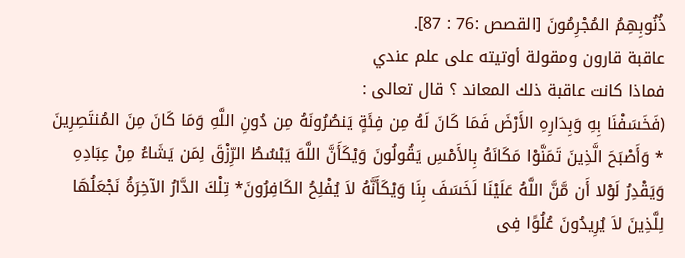ذُنُوبِهِمُ المُجْرِمُونَ [القصص :76 : 87].
عاقبة قارون ومقولة أوتيته على علم عندي
فماذا كانت عاقبة ذلك المعاند ؟ قال تعالى :
(فَخَسَفْنَا بِهِ وَبِدَارِهِ الأَرْضَ فَمَا كَانَ لَهُ مِن فِئَةٍ يَنصُرُونَهُ مِن دُونِ اللَّهِ وَمَا كَانَ مِنَ المُنتَصِرِينَ * وَأَصْبَحَ الَّذِينَ تَمَنَّوْا مَكَانَهُ بِالأَمْسِ يَقُولُونَ وَيْكَأَنَّ اللَّهَ يَبْسُطُ الرِّزْقَ لِمَن يَشَاءُ مِنْ عِبَادِهِ وَيَقْدِرُ لَوْلا أَن مَّنَّ اللَّهُ عَلَيْنَا لَخَسَفَ بِنَا وَيْكَأَنَّهُ لاَ يُفْلِحُ الكَافِرُونَ* تِلْكَ الدَّارُ الآخِرَةُ نَجْعَلُهَا لِلَّذِينَ لاَ يُرِيدُونَ عُلُوًا فِى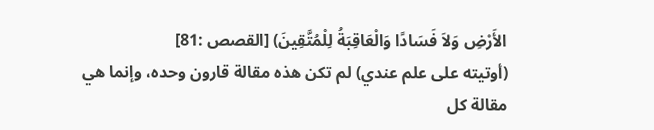الأَرْضِ وَلاَ فَسَادًا وَالْعَاقِبَةُ لِلْمُتَّقِينَ) [القصص :81]
(أوتيته على علم عندي) لم تكن هذه مقالة قارون وحده، وإنما هي مقالة كل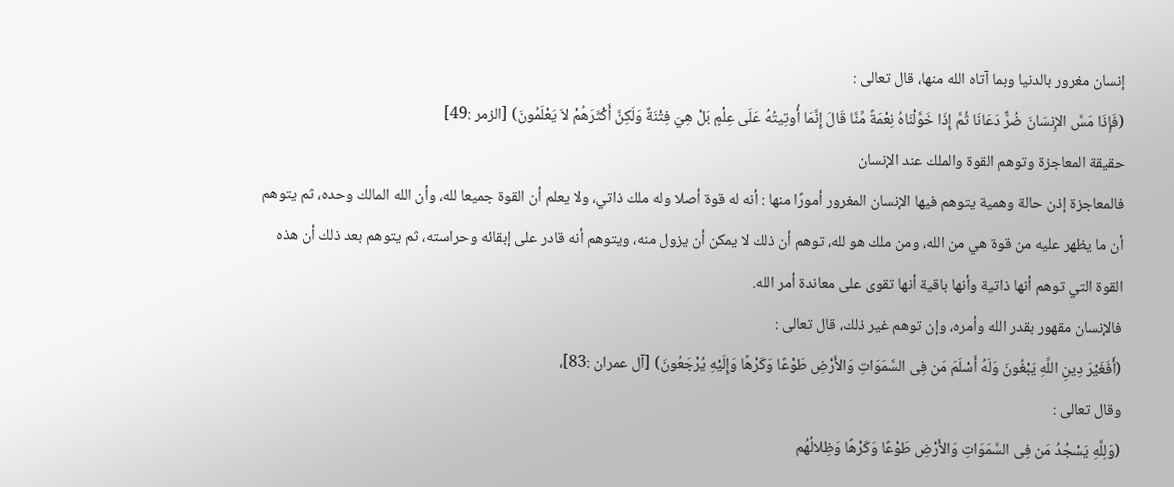إنسان مغرور بالدنيا وبما آتاه الله منها، قال تعالى :
(فَإِذَا مَسَّ الإِنسَانَ ضُرٌّ دَعَانَا ثُمَّ إِذَا خَوَّلْنَاهُ نِعْمَةً مِّنَّا قَالَ إِنَّمَا أُوتِيتُهُ عَلَى عِلْمٍ بَلْ هِيَ فِتْنَةٌ وَلَكِنَّ أَكْثَرَهُمْ لاَ يَعْلَمُونَ) [الزمر :49]
حقيقة المعاجزة وتوهم القوة والملك عند الإنسان
فالمعاجزة إذن حالة وهمية يتوهم فيها الإنسان المغرور أمورًا منها : أنه له قوة أصلا وله ملك ذاتي، ولا يعلم أن القوة جميعا لله، وأن الله المالك وحده، ثم يتوهم أن ما يظهر عليه من قوة هي من الله، ومن ملك هو لله، توهم أن ذلك لا يمكن أن يزول منه، ويتوهم أنه قادر على إبقائه وحراسته، ثم يتوهم بعد ذلك أن هذه القوة التي توهم أنها ذاتية وأنها باقية أنها تقوى على معاندة أمر الله.
فالإنسان مقهور بقدر الله وأمره، وإن توهم غير ذلك، قال تعالى :
(أَفَغَيْرَ دِينِ اللَّهِ يَبْغُونَ وَلَهُ أَسْلَمَ مَن فِى السَّمَوَاتِ وَالأَرْضِ طَوْعًا وَكَرْهًا وَإِلَيْهِ يُرْجَعُونَ) [آل عمران :83]،
وقال تعالى :
(وَلِلَّهِ يَسْجُدُ مَن فِى السَّمَوَاتِ وَالأَرْضِ طَوْعًا وَكَرْهًا وَظِلالُهُم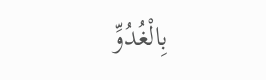بِالْغُدُوِّ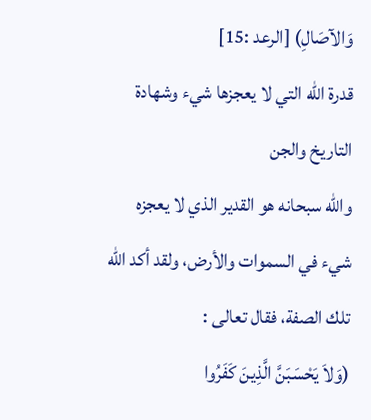وَالآصَالِ) [الرعد :15]
قدرة الله التي لا يعجزها شيء وشهادة التاريخ والجن
والله سبحانه هو القدير الذي لا يعجزه شيء في السموات والأرض، ولقد أكد الله تلك الصفة، فقال تعالى :
(وَلاَ يَحْسَبَنَّ الَّذِينَ كَفَرُوا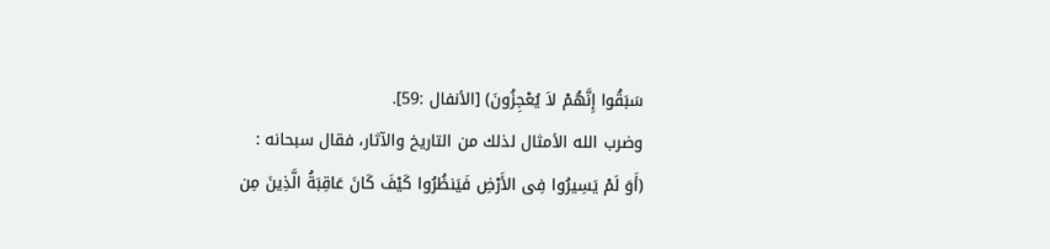سَبَقُوا إِنَّهُمْ لاَ يُعْجِزُونَ) [الأنفال :59].
وضرب الله الأمثال لذلك من التاريخ والآثار، فقال سبحانه :
(أَوَ لَمْ يَسِيرُوا فِى الأَرْضِ فَيَنظُرُوا كَيْفَ كَانَ عَاقِبَةُ الَّذِينَ مِن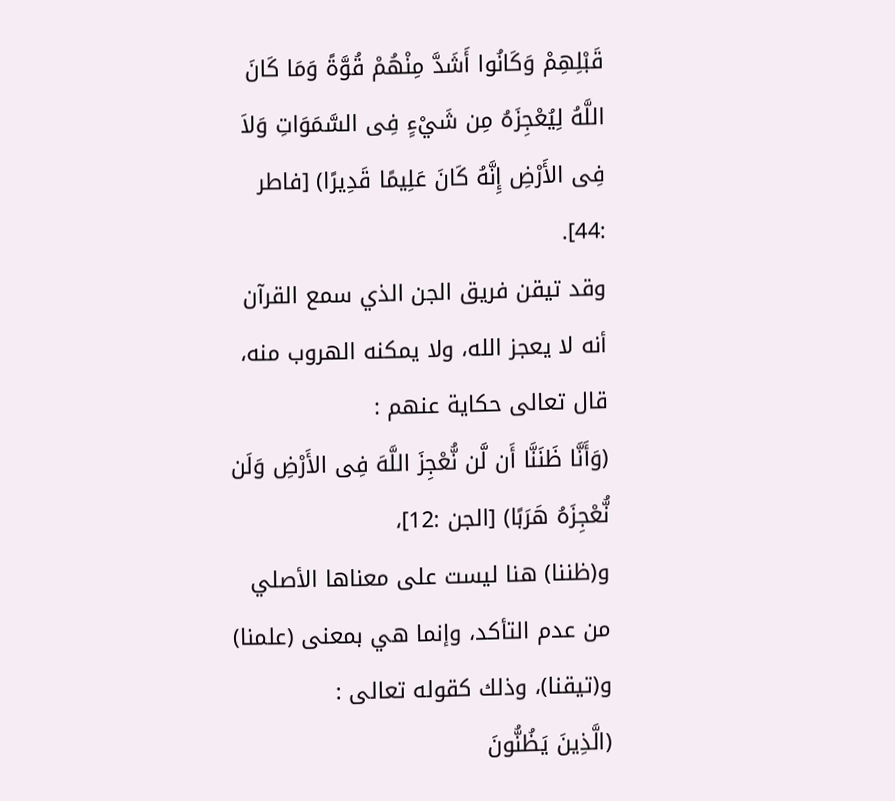قَبْلِهِمْ وَكَانُوا أَشَدَّ مِنْهُمْ قُوَّةً وَمَا كَانَ اللَّهُ لِيُعْجِزَهُ مِن شَيْءٍ فِى السَّمَوَاتِ وَلاَ فِى الأَرْضِ إِنَّهُ كَانَ عَلِيمًا قَدِيرًا) [فاطر :44].
وقد تيقن فريق الجن الذي سمع القرآن أنه لا يعجز الله، ولا يمكنه الهروب منه، قال تعالى حكاية عنهم :
(وَأَنَّا ظَنَنَّا أَن لَّن نُّعْجِزَ اللَّهَ فِى الأَرْضِ وَلَن نُّعْجِزَهُ هَرَبًا) [الجن :12]،
و(ظننا) هنا ليست على معناها الأصلي من عدم التأكد، وإنما هي بمعنى (علمنا) و(تيقنا)، وذلك كقوله تعالى :
(الَّذِينَ يَظُنُّونَ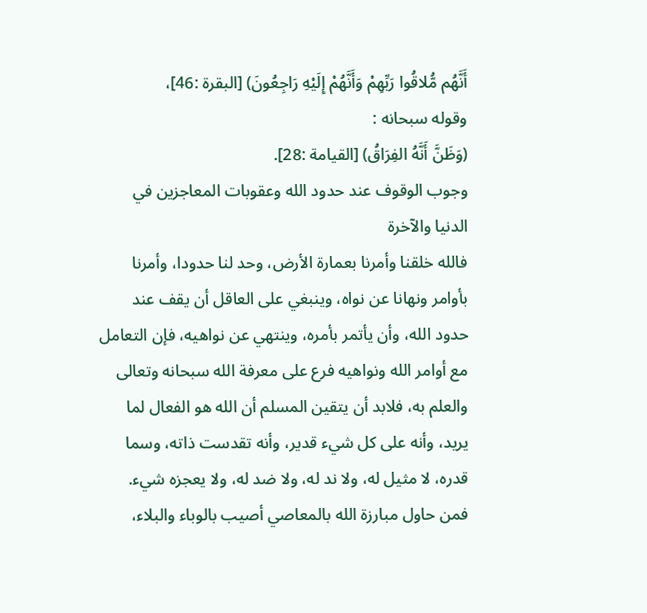أَنَّهُم مُّلاقُوا رَبِّهِمْ وَأَنَّهُمْ إِلَيْهِ رَاجِعُونَ) [البقرة :46]،
وقوله سبحانه :
(وَظَنَّ أَنَّهُ الفِرَاقُ) [القيامة :28].
وجوب الوقوف عند حدود الله وعقوبات المعاجزين في الدنيا والآخرة
فالله خلقنا وأمرنا بعمارة الأرض، وحد لنا حدودا، وأمرنا بأوامر ونهانا عن نواه، وينبغي على العاقل أن يقف عند حدود الله، وأن يأتمر بأمره، وينتهي عن نواهيه، فإن التعامل مع أوامر الله ونواهيه فرع على معرفة الله سبحانه وتعالى والعلم به، فلابد أن يتقين المسلم أن الله هو الفعال لما يريد، وأنه على كل شيء قدير، وأنه تقدست ذاته، وسما قدره، لا مثيل له، ولا ند له، ولا ضد له، ولا يعجزه شيء.
فمن حاول مبارزة الله بالمعاصي أصيب بالوباء والبلاء،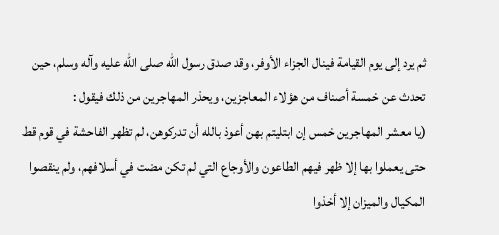ثم يرد إلى يوم القيامة فينال الجزاء الأوفر، وقد صدق رسول الله صلى الله عليه وآله وسلم، حين تحدث عن خمسة أصناف من هؤلاء المعاجزين، ويحذر المهاجرين من ذلك فيقول :
(يا معشر المهاجرين خمس إن ابتليتم بهن أعوذ بالله أن تدركوهن، لم تظهر الفاحشة في قوم قط حتى يعملوا بها إلا ظهر فيهم الطاعون والأوجاع التي لم تكن مضت في أسلافهم، ولم ينقصوا المكيال والميزان إلا أخذوا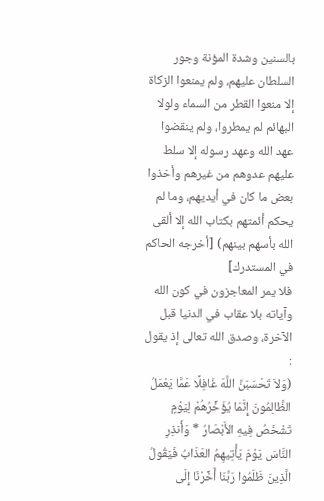بالسنين وشدة المؤنة وجور السلطان عليهم، ولم يمنعوا الزكاة إلا منعوا القطر من السماء ولولا البهائم لم يمطروا، ولم ينقضوا عهد الله وعهد رسوله إلا سلط عليهم عدوهم من غيرهم وأخذوا بعض ما كان في أيديهم، وما لم يحكم أئمتهم بكتاب الله إلا ألقى الله بأسهم بينهم) [أخرجه الحاكم في المستدرك]
فلا يمر المعاجزون في كون الله وآياته بلا عقاب في الدنيا قبل الآخرة، وصدق الله تعالى إذ يقول :
(وَلاَ تَحْسَبَنَّ اللَّهَ غَافِلًا عَمَّا يَعْمَلُ الظَّالِمُونَ إِنَّمَا يُؤَخِّرُهُمْ لِيَوْمٍ تَشْخَصُ فِيهِ الأَبْصَارُ * وَأَنذِرِ النَّاسَ يَوْمَ يَأْتِيهِمُ العَذَابُ فَيَقُولُ الَّذِينَ ظَلَمُوا رَبَّنَا أَخِّرْنَا إِلَى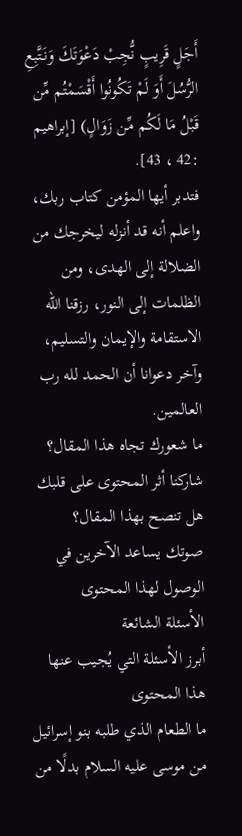أَجَلٍ قَرِيبٍ نُّجِبْ دَعْوَتَكَ وَنَتَّبِعِ الرُّسُلَ أَوَ لَمْ تَكُونُوا أَقْسَمْتُم مِّن قَبْلُ مَا لَكُم مِّن زَوَالٍ) [إبراهيم :42 ، 43].
فتدبر أيها المؤمن كتاب ربك، واعلم أنه قد أنزله ليخرجك من الضلالة إلى الهدى، ومن الظلمات إلى النور، رزقنا الله الاستقامة والإيمان والتسليم، وآخر دعوانا أن الحمد لله رب العالمين.
ما شعورك تجاه هذا المقال؟
شاركنا أثر المحتوى على قلبك
هل تنصح بهذا المقال؟
صوتك يساعد الآخرين في الوصول لهذا المحتوى
الأسئلة الشائعة
أبرز الأسئلة التي يُجيب عنها هذا المحتوى
ما الطعام الذي طلبه بنو إسرائيل من موسى عليه السلام بدلًا من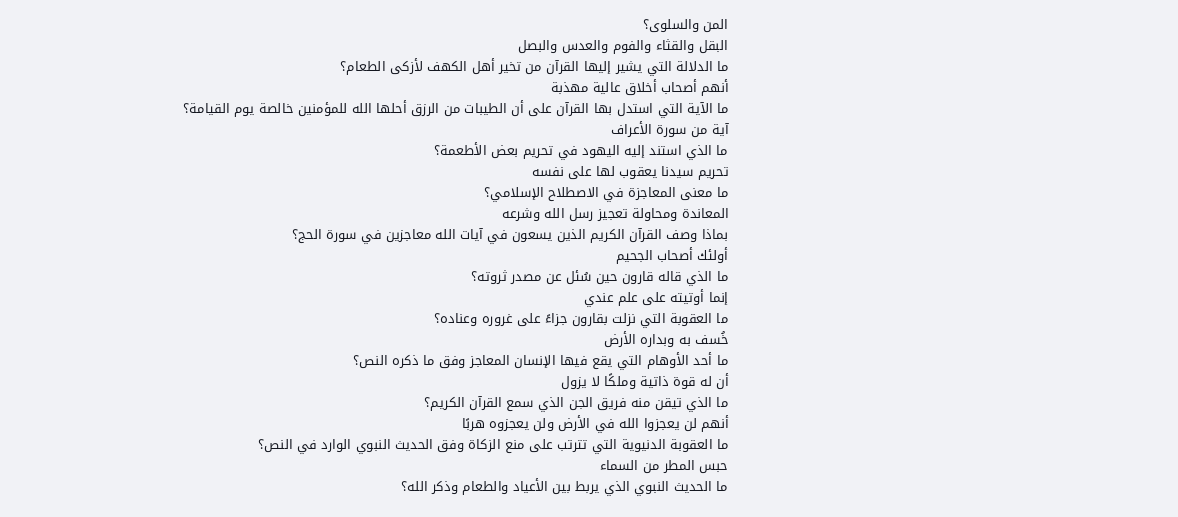المن والسلوى؟
البقل والقثاء والفوم والعدس والبصل
ما الدلالة التي يشير إليها القرآن من تخير أهل الكهف لأزكى الطعام؟
أنهم أصحاب أخلاق عالية مهذبة
ما الآية التي استدل بها القرآن على أن الطيبات من الرزق أحلها الله للمؤمنين خالصة يوم القيامة؟
آية من سورة الأعراف
ما الذي استند إليه اليهود في تحريم بعض الأطعمة؟
تحريم سيدنا يعقوب لها على نفسه
ما معنى المعاجزة في الاصطلاح الإسلامي؟
المعاندة ومحاولة تعجيز رسل الله وشرعه
بماذا وصف القرآن الكريم الذين يسعون في آيات الله معاجزين في سورة الحج؟
أولئك أصحاب الجحيم
ما الذي قاله قارون حين سُئل عن مصدر ثروته؟
إنما أوتيته على علم عندي
ما العقوبة التي نزلت بقارون جزاءً على غروره وعناده؟
خُسف به وبداره الأرض
ما أحد الأوهام التي يقع فيها الإنسان المعاجز وفق ما ذكره النص؟
أن له قوة ذاتية وملكًا لا يزول
ما الذي تيقن منه فريق الجن الذي سمع القرآن الكريم؟
أنهم لن يعجزوا الله في الأرض ولن يعجزوه هربًا
ما العقوبة الدنيوية التي تترتب على منع الزكاة وفق الحديث النبوي الوارد في النص؟
حبس المطر من السماء
ما الحديث النبوي الذي يربط بين الأعياد والطعام وذكر الله؟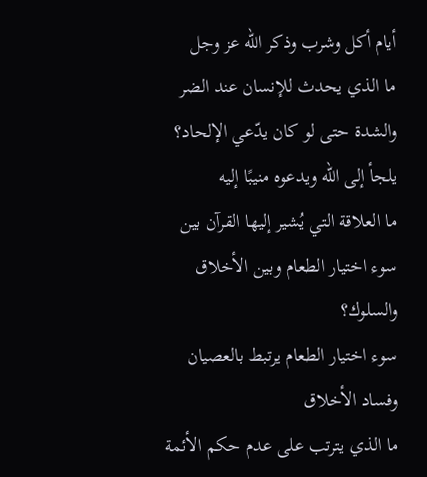أيام أكل وشرب وذكر الله عز وجل
ما الذي يحدث للإنسان عند الضر والشدة حتى لو كان يدّعي الإلحاد؟
يلجأ إلى الله ويدعوه منيبًا إليه
ما العلاقة التي يُشير إليها القرآن بين سوء اختيار الطعام وبين الأخلاق والسلوك؟
سوء اختيار الطعام يرتبط بالعصيان وفساد الأخلاق
ما الذي يترتب على عدم حكم الأئمة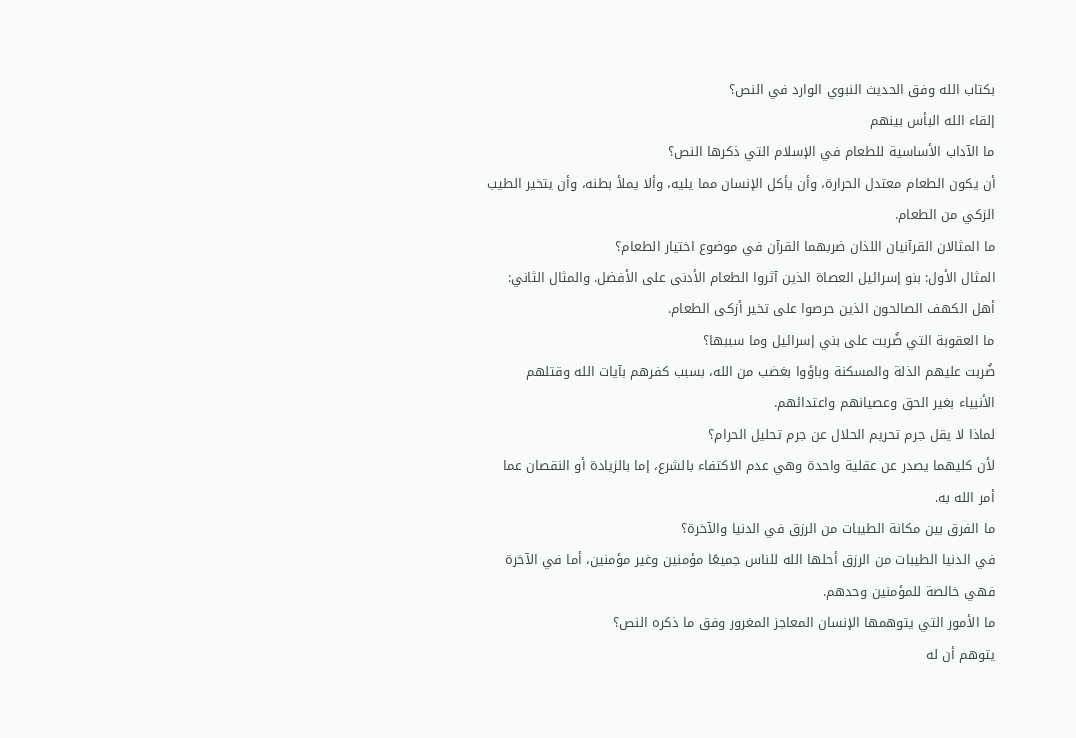بكتاب الله وفق الحديث النبوي الوارد في النص؟
إلقاء الله البأس بينهم
ما الآداب الأساسية للطعام في الإسلام التي ذكرها النص؟
أن يكون الطعام معتدل الحرارة، وأن يأكل الإنسان مما يليه، وألا يملأ بطنه، وأن يتخير الطيب الزكي من الطعام.
ما المثالان القرآنيان اللذان ضربهما القرآن في موضوع اختيار الطعام؟
المثال الأول: بنو إسرائيل العصاة الذين آثروا الطعام الأدنى على الأفضل. والمثال الثاني: أهل الكهف الصالحون الذين حرصوا على تخير أزكى الطعام.
ما العقوبة التي ضُربت على بني إسرائيل وما سببها؟
ضُربت عليهم الذلة والمسكنة وباؤوا بغضب من الله، بسبب كفرهم بآيات الله وقتلهم الأنبياء بغير الحق وعصيانهم واعتدائهم.
لماذا لا يقل جرم تحريم الحلال عن جرم تحليل الحرام؟
لأن كليهما يصدر عن عقلية واحدة وهي عدم الاكتفاء بالشرع، إما بالزيادة أو النقصان عما أمر الله به.
ما الفرق بين مكانة الطيبات من الرزق في الدنيا والآخرة؟
في الدنيا الطيبات من الرزق أحلها الله للناس جميعًا مؤمنين وغير مؤمنين، أما في الآخرة فهي خالصة للمؤمنين وحدهم.
ما الأمور التي يتوهمها الإنسان المعاجز المغرور وفق ما ذكره النص؟
يتوهم أن له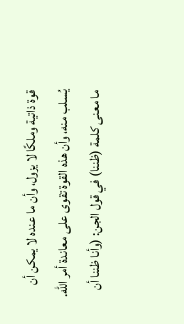قوة ذاتية وملكًا لا يزول، وأن ما عنده لا يمكن أن يُسلب منه، وأن هذه القوة تقوى على معاندة أمر الله.
ما معنى كلمة (ظننا) في قول الجن: (وأنا ظننا أن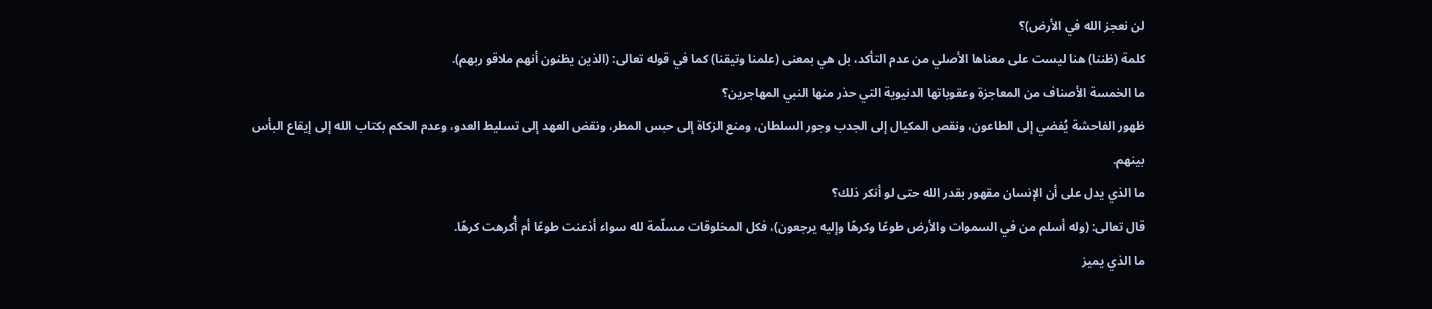لن نعجز الله في الأرض)؟
كلمة (ظننا) هنا ليست على معناها الأصلي من عدم التأكد، بل هي بمعنى (علمنا وتيقنا) كما في قوله تعالى: (الذين يظنون أنهم ملاقو ربهم).
ما الخمسة الأصناف من المعاجزة وعقوباتها الدنيوية التي حذر منها النبي المهاجرين؟
ظهور الفاحشة يُفضي إلى الطاعون، ونقص المكيال إلى الجدب وجور السلطان، ومنع الزكاة إلى حبس المطر، ونقض العهد إلى تسليط العدو، وعدم الحكم بكتاب الله إلى إيقاع البأس بينهم.
ما الذي يدل على أن الإنسان مقهور بقدر الله حتى لو أنكر ذلك؟
قال تعالى: (وله أسلم من في السموات والأرض طوعًا وكرهًا وإليه يرجعون)، فكل المخلوقات مسلّمة لله سواء أذعنت طوعًا أم أُكرهت كرهًا.
ما الذي يميز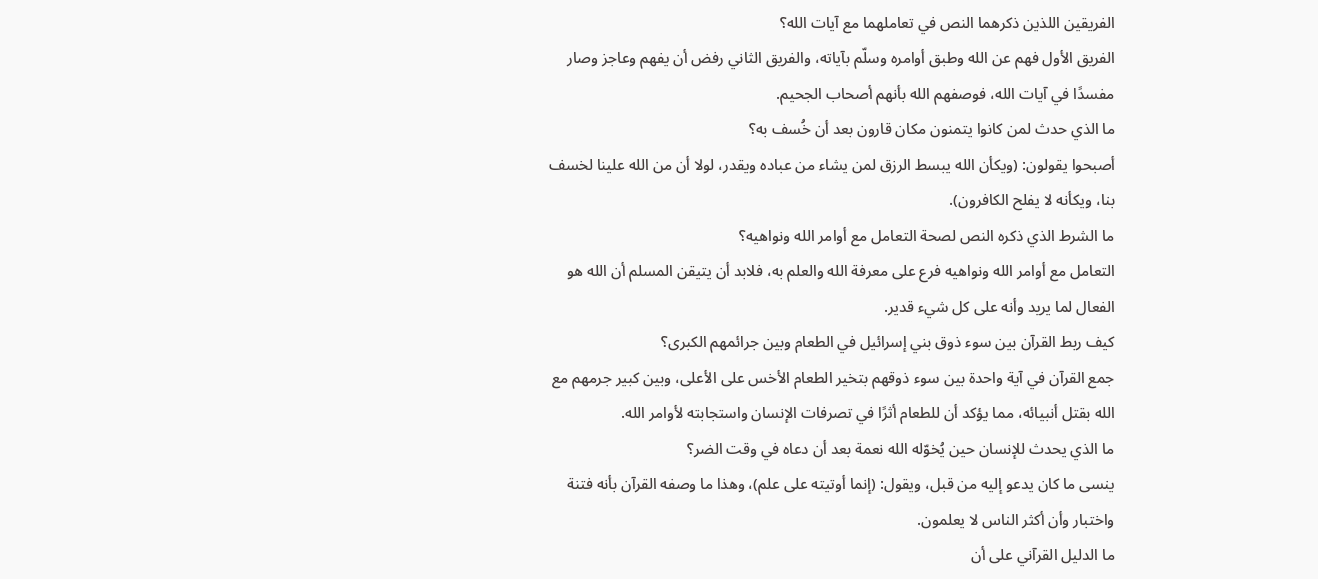الفريقين اللذين ذكرهما النص في تعاملهما مع آيات الله؟
الفريق الأول فهم عن الله وطبق أوامره وسلّم بآياته، والفريق الثاني رفض أن يفهم وعاجز وصار مفسدًا في آيات الله، فوصفهم الله بأنهم أصحاب الجحيم.
ما الذي حدث لمن كانوا يتمنون مكان قارون بعد أن خُسف به؟
أصبحوا يقولون: (ويكأن الله يبسط الرزق لمن يشاء من عباده ويقدر، لولا أن من الله علينا لخسف بنا، ويكأنه لا يفلح الكافرون).
ما الشرط الذي ذكره النص لصحة التعامل مع أوامر الله ونواهيه؟
التعامل مع أوامر الله ونواهيه فرع على معرفة الله والعلم به، فلابد أن يتيقن المسلم أن الله هو الفعال لما يريد وأنه على كل شيء قدير.
كيف ربط القرآن بين سوء ذوق بني إسرائيل في الطعام وبين جرائمهم الكبرى؟
جمع القرآن في آية واحدة بين سوء ذوقهم بتخير الطعام الأخس على الأعلى، وبين كبير جرمهم مع الله بقتل أنبيائه، مما يؤكد أن للطعام أثرًا في تصرفات الإنسان واستجابته لأوامر الله.
ما الذي يحدث للإنسان حين يُخوّله الله نعمة بعد أن دعاه في وقت الضر؟
ينسى ما كان يدعو إليه من قبل، ويقول: (إنما أوتيته على علم)، وهذا ما وصفه القرآن بأنه فتنة واختبار وأن أكثر الناس لا يعلمون.
ما الدليل القرآني على أن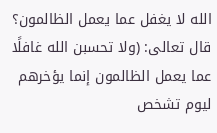الله لا يغفل عما يعمل الظالمون؟
قال تعالى: (ولا تحسبن الله غافلًا عما يعمل الظالمون إنما يؤخرهم ليوم تشخص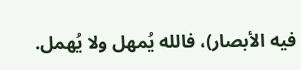فيه الأبصار)، فالله يُمهل ولا يُهمل.